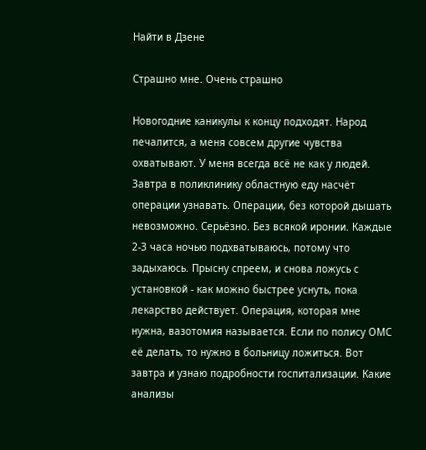Найти в Дзене

Страшно мне. Очень страшно

Новогодние каникулы к концу подходят. Народ печалится, а меня совсем другие чувства охватывают. У меня всегда всё не как у людей. Завтра в поликлинику областную еду насчёт операции узнавать. Операции, без которой дышать невозможно. Серьёзно. Без всякой иронии. Каждые 2-3 часа ночью подхватываюсь, потому что задыхаюсь. Прысну спреем, и снова ложусь с установкой - как можно быстрее уснуть, пока лекарство действует. Операция, которая мне нужна, вазотомия называется. Если по полису ОМС её делать, то нужно в больницу ложиться. Вот завтра и узнаю подробности госпитализации. Какие анализы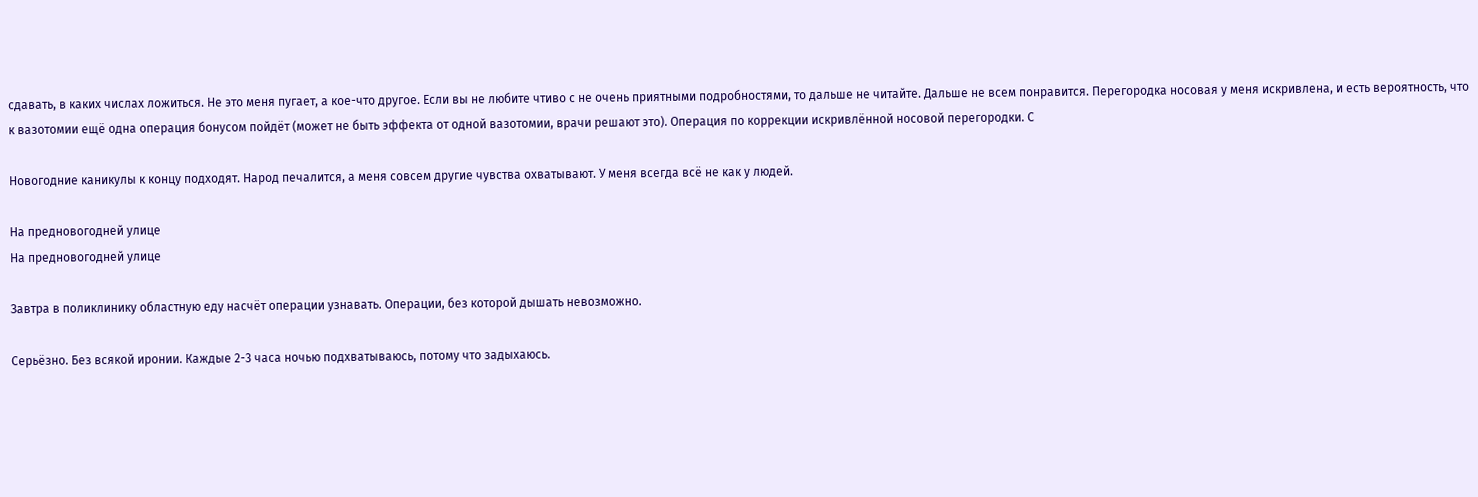сдавать, в каких числах ложиться. Не это меня пугает, а кое-что другое. Если вы не любите чтиво с не очень приятными подробностями, то дальше не читайте. Дальше не всем понравится. Перегородка носовая у меня искривлена, и есть вероятность, что к вазотомии ещё одна операция бонусом пойдёт (может не быть эффекта от одной вазотомии, врачи решают это). Операция по коррекции искривлённой носовой перегородки. С

Новогодние каникулы к концу подходят. Народ печалится, а меня совсем другие чувства охватывают. У меня всегда всё не как у людей.

На предновогодней улице
На предновогодней улице

Завтра в поликлинику областную еду насчёт операции узнавать. Операции, без которой дышать невозможно.

Серьёзно. Без всякой иронии. Каждые 2-3 часа ночью подхватываюсь, потому что задыхаюсь.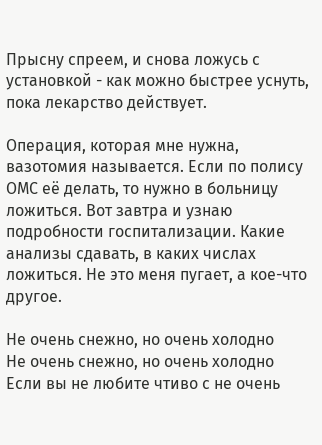Прысну спреем, и снова ложусь с установкой - как можно быстрее уснуть, пока лекарство действует.

Операция, которая мне нужна, вазотомия называется. Если по полису ОМС её делать, то нужно в больницу ложиться. Вот завтра и узнаю подробности госпитализации. Какие анализы сдавать, в каких числах ложиться. Не это меня пугает, а кое-что другое.

Не очень снежно, но очень холодно
Не очень снежно, но очень холодно
Если вы не любите чтиво с не очень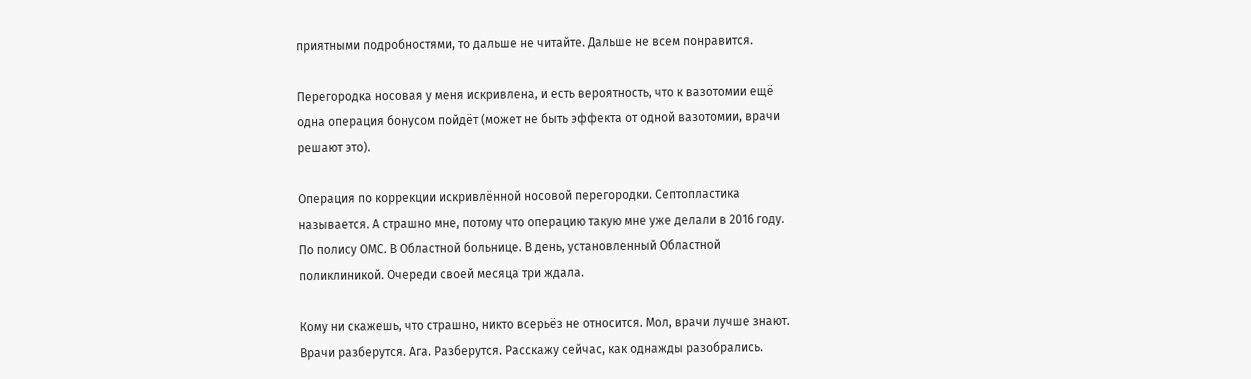приятными подробностями, то дальше не читайте. Дальше не всем понравится.

Перегородка носовая у меня искривлена, и есть вероятность, что к вазотомии ещё одна операция бонусом пойдёт (может не быть эффекта от одной вазотомии, врачи решают это).

Операция по коррекции искривлённой носовой перегородки. Септопластика называется. А страшно мне, потому что операцию такую мне уже делали в 2016 году. По полису ОМС. В Областной больнице. В день, установленный Областной поликлиникой. Очереди своей месяца три ждала.

Кому ни скажешь, что страшно, никто всерьёз не относится. Мол, врачи лучше знают. Врачи разберутся. Ага. Разберутся. Расскажу сейчас, как однажды разобрались.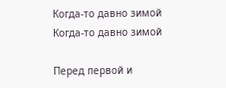Когда-то давно зимой
Когда-то давно зимой

Перед первой и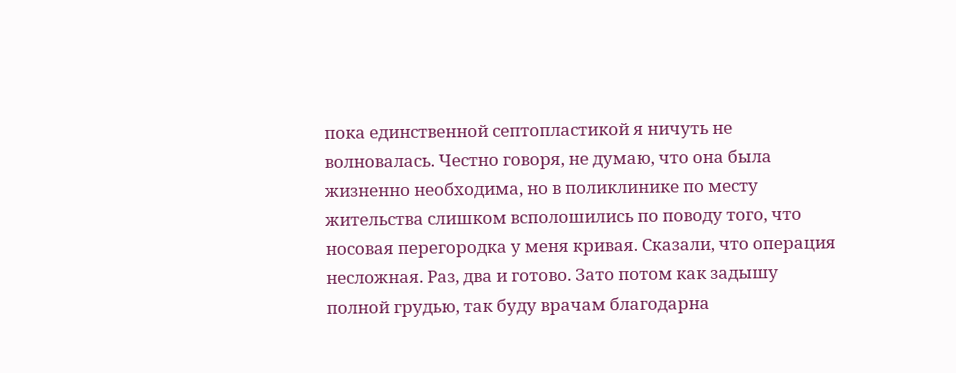пока единственной септопластикой я ничуть не волновалась. Честно говоря, не думаю, что она была жизненно необходима, но в поликлинике по месту жительства слишком всполошились по поводу того, что носовая перегородка у меня кривая. Сказали, что операция несложная. Раз, два и готово. Зато потом как задышу полной грудью, так буду врачам благодарна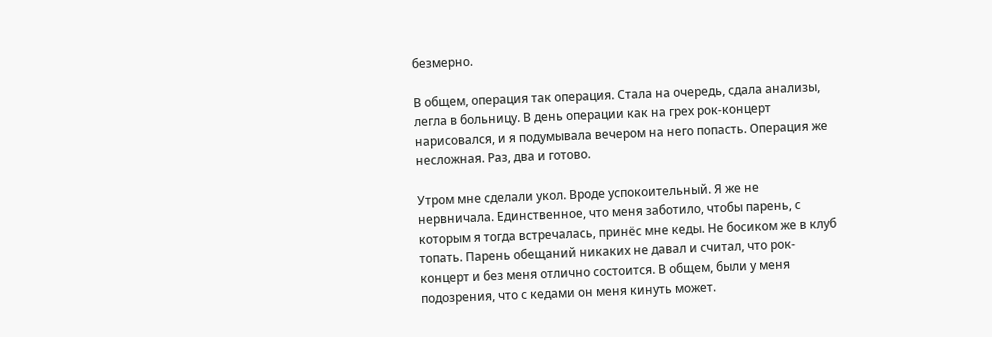безмерно.

В общем, операция так операция. Стала на очередь, сдала анализы, легла в больницу. В день операции как на грех рок-концерт нарисовался, и я подумывала вечером на него попасть. Операция же несложная. Раз, два и готово.

Утром мне сделали укол. Вроде успокоительный. Я же не нервничала. Единственное, что меня заботило, чтобы парень, с которым я тогда встречалась, принёс мне кеды. Не босиком же в клуб топать. Парень обещаний никаких не давал и считал, что рок-концерт и без меня отлично состоится. В общем, были у меня подозрения, что с кедами он меня кинуть может.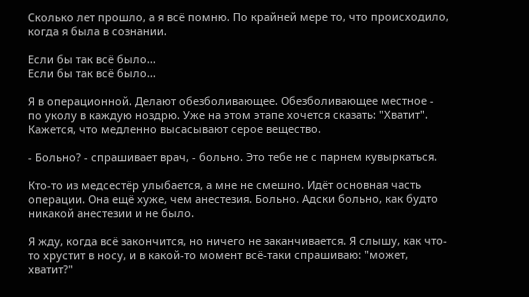Сколько лет прошло, а я всё помню. По крайней мере то, что происходило, когда я была в сознании.

Если бы так всё было...
Если бы так всё было...

Я в операционной. Делают обезболивающее. Обезболивающее местное - по уколу в каждую ноздрю. Уже на этом этапе хочется сказать: "Хватит". Кажется, что медленно высасывают серое вещество.

- Больно? - спрашивает врач, - больно. Это тебе не с парнем кувыркаться.

Кто-то из медсестёр улыбается, а мне не смешно. Идёт основная часть операции. Она ещё хуже, чем анестезия. Больно. Адски больно, как будто никакой анестезии и не было.

Я жду, когда всё закончится, но ничего не заканчивается. Я слышу, как что-то хрустит в носу, и в какой-то момент всё-таки спрашиваю: "может, хватит?"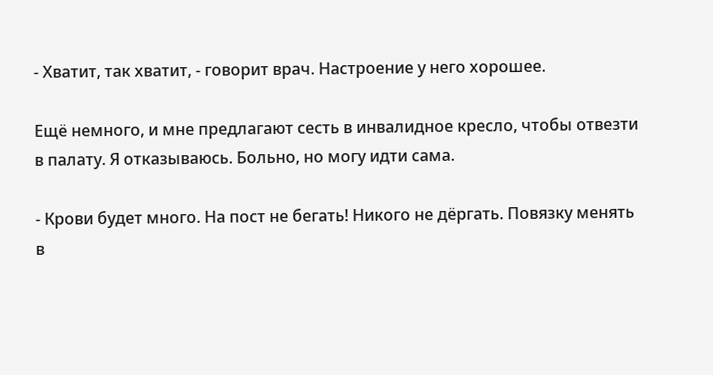- Хватит, так хватит, - говорит врач. Настроение у него хорошее.

Ещё немного, и мне предлагают сесть в инвалидное кресло, чтобы отвезти в палату. Я отказываюсь. Больно, но могу идти сама.

- Крови будет много. На пост не бегать! Никого не дёргать. Повязку менять в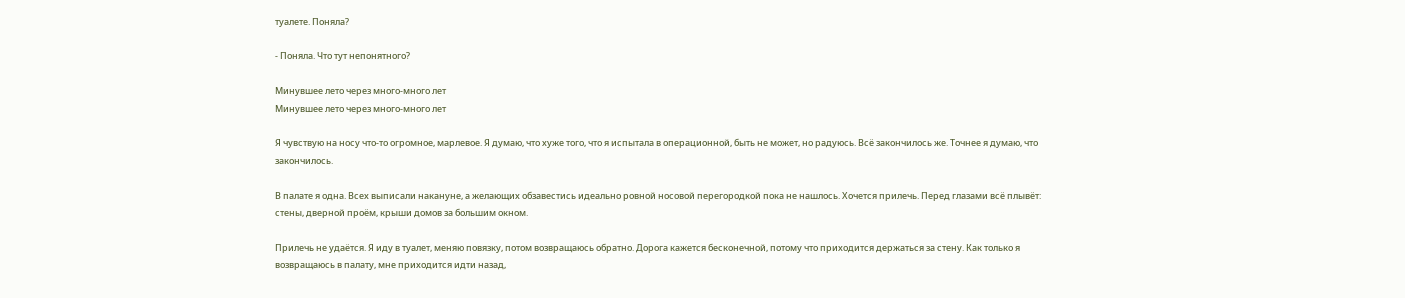туалете. Поняла?

- Поняла. Что тут непонятного?

Минувшее лето через много-много лет
Минувшее лето через много-много лет

Я чувствую на носу что-то огромное, марлевое. Я думаю, что хуже того, что я испытала в операционной, быть не может, но радуюсь. Всё закончилось же. Точнее я думаю, что закончилось.

В палате я одна. Всех выписали накануне, а желающих обзавестись идеально ровной носовой перегородкой пока не нашлось. Хочется прилечь. Перед глазами всё плывёт: стены, дверной проём, крыши домов за большим окном.

Прилечь не удаётся. Я иду в туалет, меняю повязку, потом возвращаюсь обратно. Дорога кажется бесконечной, потому что приходится держаться за стену. Как только я возвращаюсь в палату, мне приходится идти назад,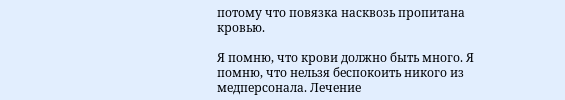потому что повязка насквозь пропитана кровью.

Я помню, что крови должно быть много. Я помню, что нельзя беспокоить никого из медперсонала. Лечение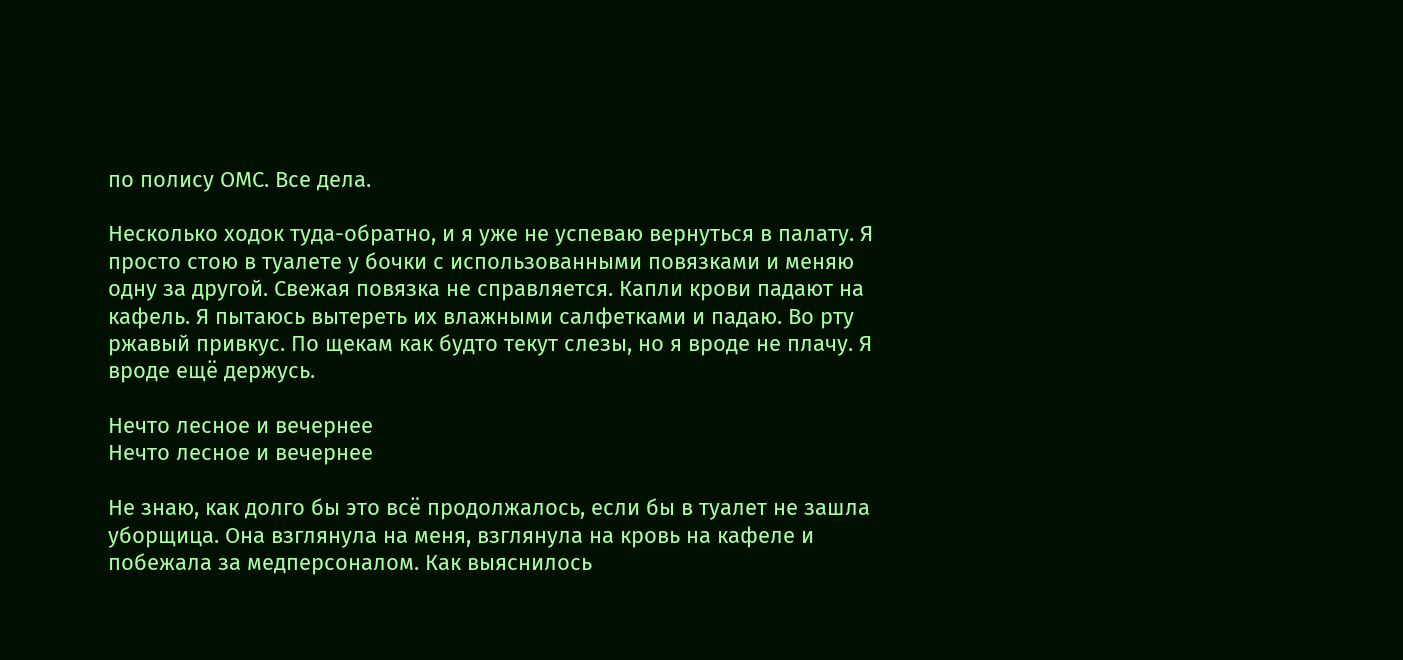по полису ОМС. Все дела.

Несколько ходок туда-обратно, и я уже не успеваю вернуться в палату. Я просто стою в туалете у бочки с использованными повязками и меняю одну за другой. Свежая повязка не справляется. Капли крови падают на кафель. Я пытаюсь вытереть их влажными салфетками и падаю. Во рту ржавый привкус. По щекам как будто текут слезы, но я вроде не плачу. Я вроде ещё держусь.

Нечто лесное и вечернее
Нечто лесное и вечернее

Не знаю, как долго бы это всё продолжалось, если бы в туалет не зашла уборщица. Она взглянула на меня, взглянула на кровь на кафеле и побежала за медперсоналом. Как выяснилось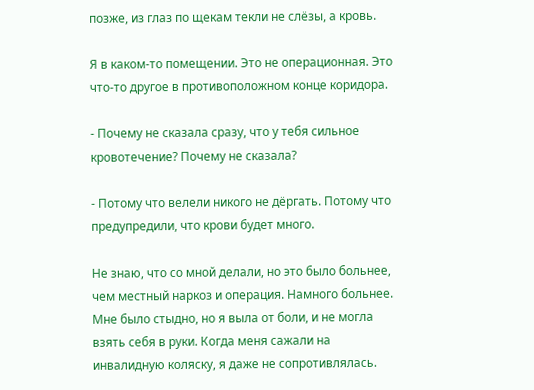позже, из глаз по щекам текли не слёзы, а кровь.

Я в каком-то помещении. Это не операционная. Это что-то другое в противоположном конце коридора.

- Почему не сказала сразу, что у тебя сильное кровотечение? Почему не сказала?

- Потому что велели никого не дёргать. Потому что предупредили, что крови будет много.

Не знаю, что со мной делали, но это было больнее, чем местный наркоз и операция. Намного больнее. Мне было стыдно, но я выла от боли, и не могла взять себя в руки. Когда меня сажали на инвалидную коляску, я даже не сопротивлялась.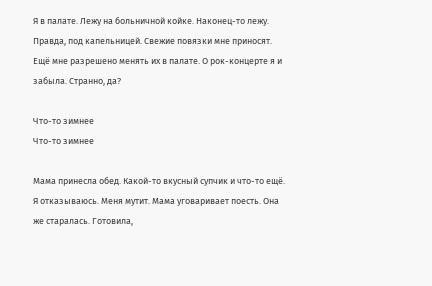Я в палате. Лежу на больничной койке. Наконец-то лежу. Правда, под капельницей. Свежие повязки мне приносят. Ещё мне разрешено менять их в палате. О рок-концерте я и забыла. Странно, да?

Что-то зимнее
Что-то зимнее

Мама принесла обед. Какой-то вкусный супчик и что-то ещё. Я отказываюсь. Меня мутит. Мама уговаривает поесть. Она же старалась. Готовила,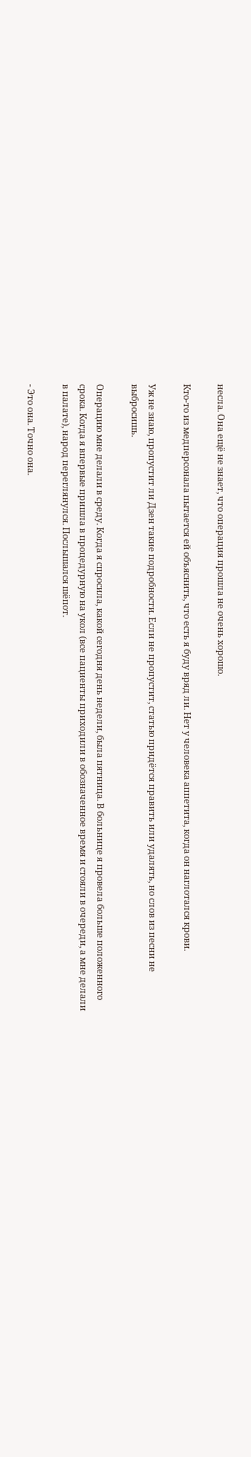несла. Она ещё не знает, что операция прошла не очень хорошо.

Кто-то из медперсонала пытается ей объяснить, что есть я буду вряд ли. Нет у человека аппетита, когда он наглотался крови.

Уж не знаю, пропустит ли Дзен такие подробности. Если не пропустит, статью придётся править или удалять, но слов из песни не выбросишь.

Операцию мне делали в среду. Когда я спросила, какой сегодня день недели, была пятница. В больнице я провела больше положенного срока. Когда я впервые пришла в процедурную на укол (все пациенты приходили в обозначенное время и стояли в очереди, а мне делали в палате), народ переглянулся. Послышался шёпот.

- Это она. Точно она.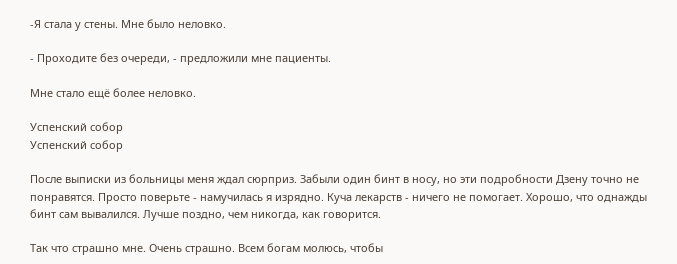-Я стала у стены. Мне было неловко.

- Проходите без очереди, - предложили мне пациенты.

Мне стало ещё более неловко.

Успенский собор
Успенский собор

После выписки из больницы меня ждал сюрприз. Забыли один бинт в носу, но эти подробности Дзену точно не понравятся. Просто поверьте - намучилась я изрядно. Куча лекарств - ничего не помогает. Хорошо, что однажды бинт сам вывалился. Лучше поздно, чем никогда, как говорится.

Так что страшно мне. Очень страшно. Всем богам молюсь, чтобы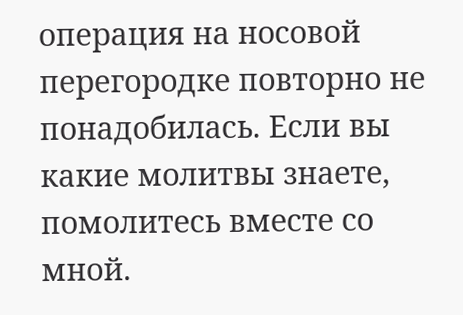операция на носовой перегородке повторно не понадобилась. Если вы какие молитвы знаете, помолитесь вместе со мной.